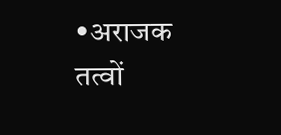•अराजक तत्वों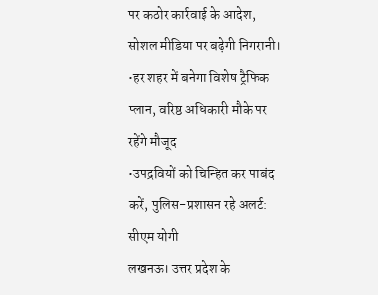पर कठोर कार्रवाई के आदेश, सोशल मीडिया पर बढ़ेगी निगरानी।
•हर शहर में बनेगा विशेष ट्रैफिक प्लान, वरिष्ठ अधिकारी मौके पर रहेंगे मौजूद
•उपद्रवियों को चिन्हित कर पाबंद करें, पुलिस-प्रशासन रहे अलर्ट: सीएम योगी
लखनऊ। उत्तर प्रदेश के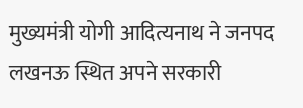मुख्यमंत्री योगी आदित्यनाथ ने जनपद लखनऊ स्थित अपने सरकारी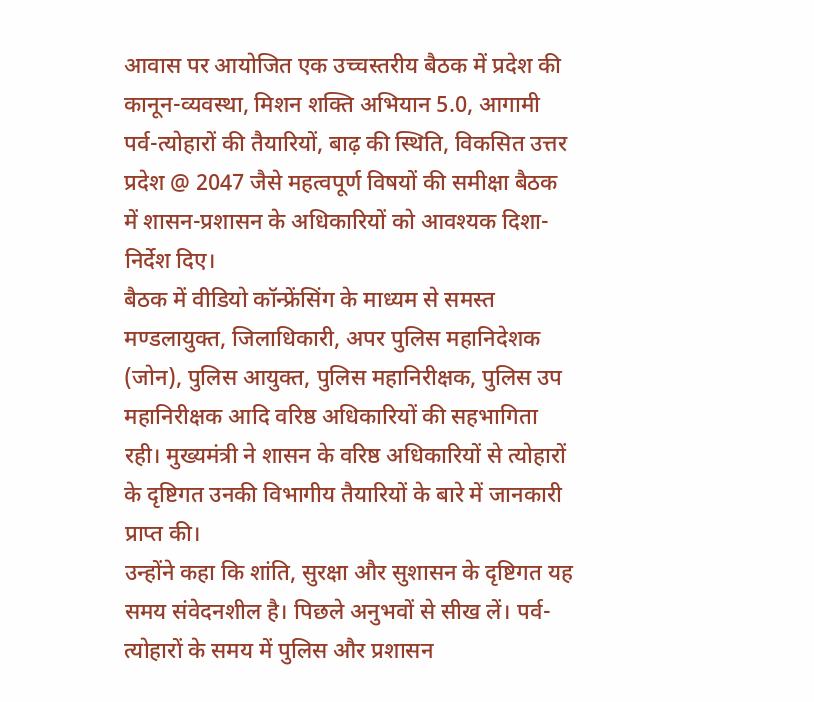आवास पर आयोजित एक उच्चस्तरीय बैठक में प्रदेश की कानून-व्यवस्था, मिशन शक्ति अभियान 5.0, आगामी पर्व-त्योहारों की तैयारियों, बाढ़ की स्थिति, विकसित उत्तर प्रदेश @ 2047 जैसे महत्वपूर्ण विषयों की समीक्षा बैठक में शासन-प्रशासन के अधिकारियों को आवश्यक दिशा-निर्देश दिए।
बैठक में वीडियो कॉन्फ्रेंसिंग के माध्यम से समस्त मण्डलायुक्त, जिलाधिकारी, अपर पुलिस महानिदेशक (जोन), पुलिस आयुक्त, पुलिस महानिरीक्षक, पुलिस उप महानिरीक्षक आदि वरिष्ठ अधिकारियों की सहभागिता रही। मुख्यमंत्री ने शासन के वरिष्ठ अधिकारियों से त्योहारों के दृष्टिगत उनकी विभागीय तैयारियों के बारे में जानकारी प्राप्त की।
उन्होंने कहा कि शांति, सुरक्षा और सुशासन के दृष्टिगत यह समय संवेदनशील है। पिछले अनुभवों से सीख लें। पर्व-त्योहारों के समय में पुलिस और प्रशासन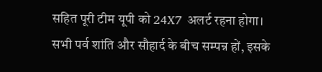सहित पूरी टीम यूपी को 24X7 अलर्ट रहना होगा। सभी पर्व शांति और सौहार्द के बीच सम्पन्न हों, इसके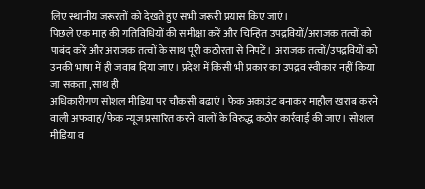लिए स्थानीय जरूरतों को देखते हुए सभी जरूरी प्रयास किए जाएं।
पिछले एक माह की गतिविधियों की समीक्षा करें और चिन्हित उपद्रवियों/अराजक तत्वों को पाबंद करें और अराजक तत्वों के साथ पूरी कठोरता से निपटें। अराजक तत्वों/उपद्रवियों को उनकी भाषा में ही जवाब दिया जाए। प्रदेश में किसी भी प्रकार का उपद्रव स्वीकार नहीं किया जा सकता ,साथ ही
अधिकारीगण सोशल मीडिया पर चौकसी बढाएं। फेक अकाउंट बनाकर माहौल खराब करने वाली अफवाह/फेक न्यूज प्रसारित करने वालों के विरुद्ध कठोर कार्रवाई की जाए। सोशल मीडिया व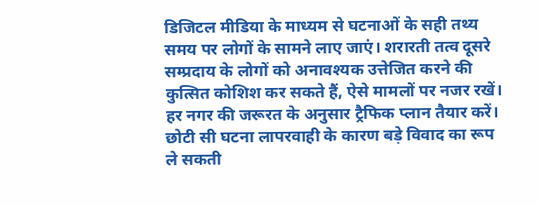डिजिटल मीडिया के माध्यम से घटनाओं के सही तथ्य समय पर लोगों के सामने लाए जाएं। शरारती तत्व दूसरे सम्प्रदाय के लोगों को अनावश्यक उत्तेजित करने की कुत्सित कोशिश कर सकते हैं, ऐसे मामलों पर नजर रखें।
हर नगर की जरूरत के अनुसार ट्रैफिक प्लान तैयार करें। छोटी सी घटना लापरवाही के कारण बड़े विवाद का रूप ले सकती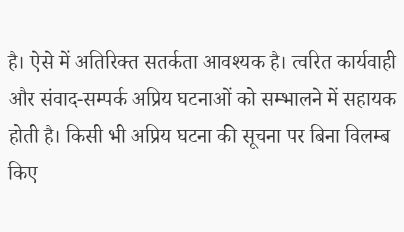है। ऐसे में अतिरिक्त सतर्कता आवश्यक है। त्वरित कार्यवाही और संवाद-सम्पर्क अप्रिय घटनाओं को सम्भालने में सहायक होती है। किसी भी अप्रिय घटना की सूचना पर बिना विलम्ब किए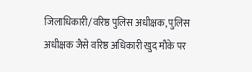जिलाधिकारी/वरिष्ठ पुलिस अधीक्षक, पुलिस अधीक्षक जैसे वरिष्ठ अधिकारी खुद मौके पर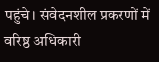पहुंचे। संवेदनशील प्रकरणों में वरिष्ठ अधिकारी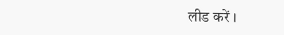लीड करें ।